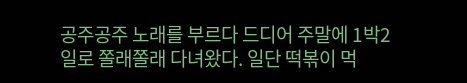공주공주 노래를 부르다 드디어 주말에 1박2일로 쫄래쫄래 다녀왔다. 일단 떡볶이 먹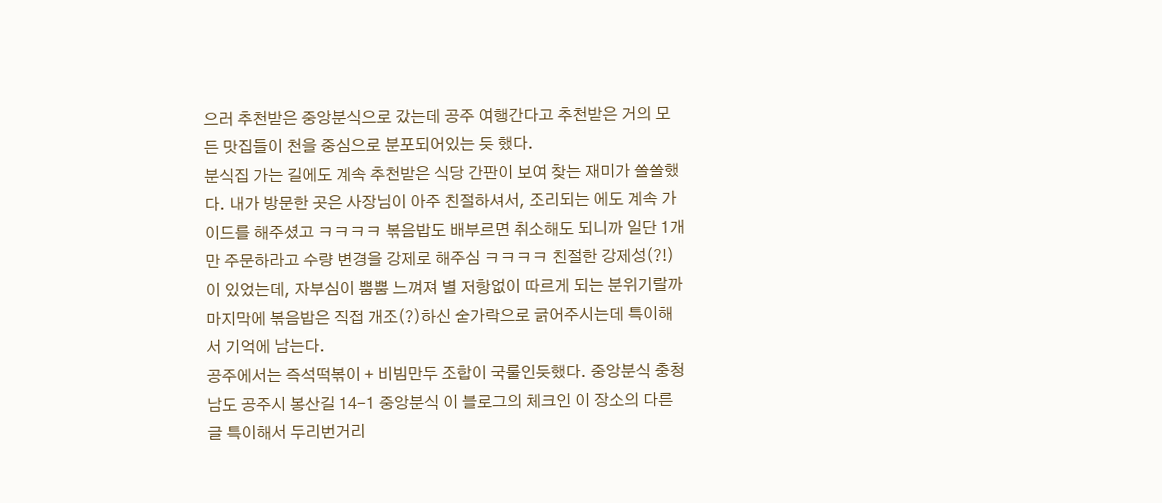으러 추천받은 중앙분식으로 갔는데 공주 여행간다고 추천받은 거의 모든 맛집들이 천을 중심으로 분포되어있는 듯 했다.
분식집 가는 길에도 계속 추천받은 식당 간판이 보여 찾는 재미가 쏠쏠했다. 내가 방문한 곳은 사장님이 아주 친절하셔서, 조리되는 에도 계속 가이드를 해주셨고 ㅋㅋㅋㅋ 볶음밥도 배부르면 취소해도 되니까 일단 1개만 주문하라고 수량 변경을 강제로 해주심 ㅋㅋㅋㅋ 친절한 강제성(?!)
이 있었는데, 자부심이 뿜뿜 느껴져 별 저항없이 따르게 되는 분위기랄까 마지막에 볶음밥은 직접 개조(?)하신 숟가락으로 긁어주시는데 특이해서 기억에 남는다.
공주에서는 즉석떡볶이 + 비빔만두 조합이 국룰인듯했다. 중앙분식 충청남도 공주시 봉산길 14-1 중앙분식 이 블로그의 체크인 이 장소의 다른 글 특이해서 두리번거리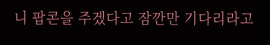니 팝콘을 주겠다고 잠깐만 기다리라고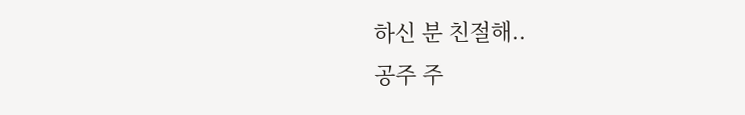하신 분 친절해..
공주 주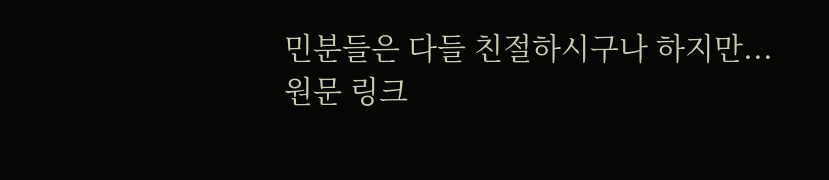민분들은 다들 친절하시구나 하지만...
원문 링크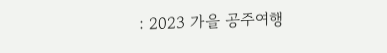: 2023 가을 공주여행